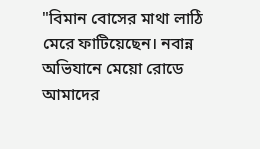"বিমান বোসের মাথা লাঠি মেরে ফাটিয়েছেন। নবান্ন অভিযানে মেয়ো রোডে আমাদের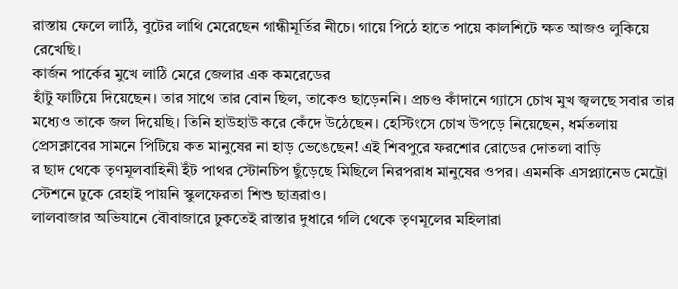রাস্তায় ফেলে লাঠি, বুটের লাথি মেরেছেন গান্ধীমূর্তির নীচে। গায়ে পিঠে হাতে পায়ে কালশিটে ক্ষত আজও লুকিয়ে রেখেছি।
কার্জন পার্কের মুখে লাঠি মেরে জেলার এক কমরেডের
হাঁটু ফাটিয়ে দিয়েছেন। তার সাথে তার বোন ছিল, তাকেও ছাড়েননি। প্রচণ্ড কাঁদানে গ্যাসে চোখ মুখ জ্বলছে সবার তার মধ্যেও তাকে জল দিয়েছি। তিনি হাউহাউ করে কেঁদে উঠেছেন। হেস্টিংসে চোখ উপড়ে নিয়েছেন, ধর্মতলায় প্রেসক্লাবের সামনে পিটিয়ে কত মানুষের না হাড় ভেঙেছেন! এই শিবপুরে ফরশোর রোডের দোতলা বাড়ি
র ছাদ থেকে তৃণমূলবাহিনী ইঁট পাথর স্টোনচিপ ছুঁড়েছে মিছিলে নিরপরাধ মানুষের ওপর। এমনকি এসপ্ল্যানেড মেট্রো স্টেশনে ঢুকে রেহাই পায়নি স্কুলফেরতা শিশু ছাত্ররাও।
লালবাজার অভিযানে বৌবাজারে ঢুকতেই রাস্তার দুধারে গলি থেকে তৃণমূলের মহিলারা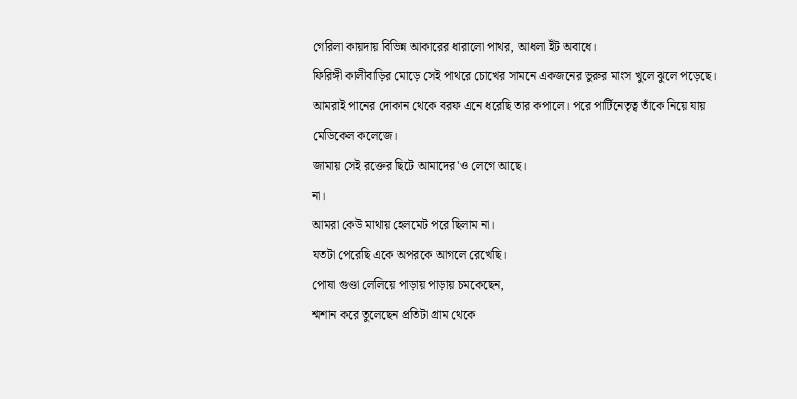গেরিলা কায়দায় বিভিন্ন আকারের ধারালো পাথর, আধলা ইঁট অবাধে।
ফিরিঙ্গী কালীবাড়ির মোড়ে সেই পাথরে চোখের সামনে একজনের ভুরুর মাংস খুলে ঝুলে পড়েছে। আমরাই পানের দোকান থেকে বরফ এনে ধরেছি তার কপালে। পরে পার্টিনেতৃত্ব তাঁকে নিয়ে যায় মেডিকেল কলেজে।
জামায় সেই রক্তের ছিটে আমাদের'ও লেগে আছে।
না।
আমরা কেউ মাথায় হেলমেট পরে ছিলাম না।
যতটা পেরেছি একে অপরকে আগলে রেখেছি।
পোষা গুণ্ডা লেলিয়ে পাড়ায় পাড়ায় চমকেছেন,
শ্মশান করে তুলেছেন প্রতিটা গ্রাম থেকে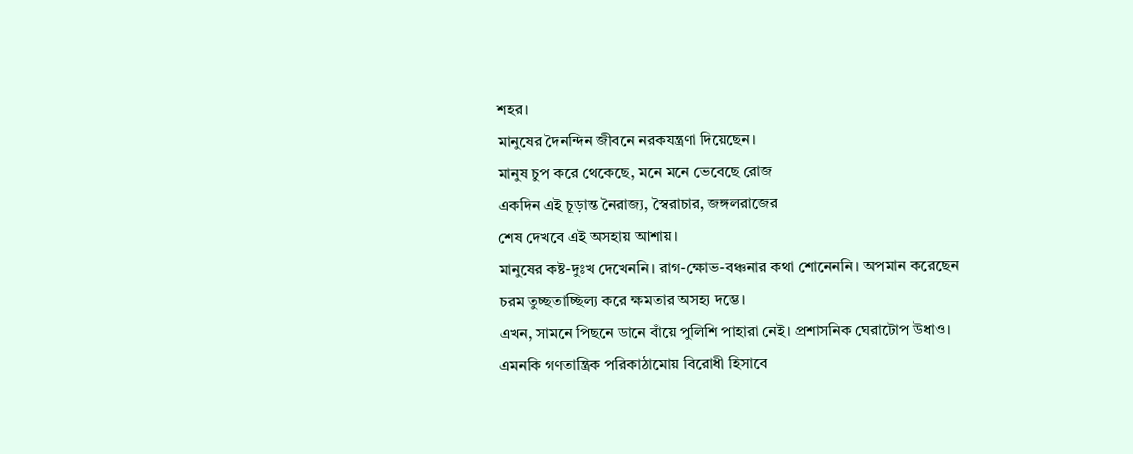শহর।
মানুষের দৈনন্দিন জীবনে নরকযন্ত্রণা দিয়েছেন।
মানুষ চুপ করে থেকেছে, মনে মনে ভেবেছে রোজ
একদিন এই চূড়ান্ত নৈরাজ্য, স্বৈরাচার, জঙ্গলরাজের
শেষ দেখবে এই অসহায় আশায়।
মানুষের কষ্ট-দুঃখ দেখেননি। রাগ-ক্ষোভ-বঞ্চনার কথা শোনেননি। অপমান করেছেন চরম তুচ্ছতাচ্ছিল্য করে ক্ষমতার অসহ্য দম্ভে।
এখন, সামনে পিছনে ডানে বাঁয়ে পুলিশি পাহারা নেই। প্রশাসনিক ঘেরাটোপ উধাও। এমনকি গণতান্ত্রিক পরিকাঠামোয় বিরোধী হিসাবে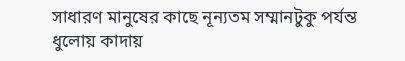সাধারণ মানুষের কাছে নূন্যতম সম্মানটুকু পর্যন্ত ধুলোয় কাদায়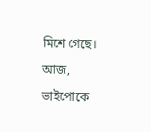মিশে গেছে।
আজ, ভাইপোকে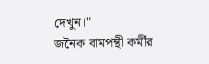দেখুন।"
জনৈক বামপন্থী কর্মীর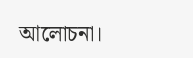আলোচনা।